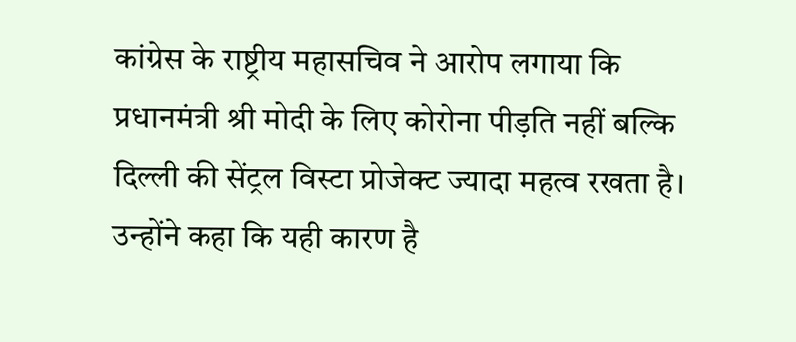कांग्रेस के राष्ट्रीय महासचिव ने आरोप लगाया कि प्रधानमंत्री श्री मोदी के लिए कोरोना पीड़ति नहीं बल्कि दिल्ली की सेंट्रल विस्टा प्रोजेक्ट ज्यादा महत्व रखता है। उन्होंने कहा कि यही कारण है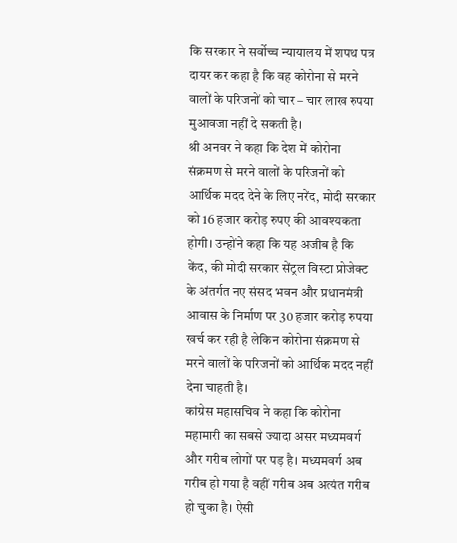कि सरकार ने सर्वोच्च न्यायालय में शपथ पत्र दायर कर कहा है कि वह कोरोना से मरने वालों के परिजनों को चार – चार लाख रुपया मुआवजा नहीं दे सकती है।
श्री अनवर ने कहा कि देश में कोरोना संक्रमण से मरने वालों के परिजनों को आर्थिक मदद देने के लिए नरेंद, मोदी सरकार को 16 हजार करोड़ रुपए की आवश्यकता होगी। उन्होंने कहा कि यह अजीब है कि केंद, की मोदी सरकार सेंट्रल विस्टा प्रोजेक्ट के अंतर्गत नए संसद भवन और प्रधानमंत्री आवास के निर्माण पर 30 हजार करोड़ रुपया खर्च कर रही है लेकिन कोरोना संक्रमण से मरने वालों के परिजनों को आर्थिक मदद नहीं देना चाहती है।
कांग्रेस महासचिव ने कहा कि कोरोना महामारी का सबसे ज्यादा असर मध्यमवर्ग और गरीब लोगों पर पड़ है। मध्यमवर्ग अब गरीब हो गया है वहीं गरीब अब अत्यंत गरीब हो चुका है। ऐसी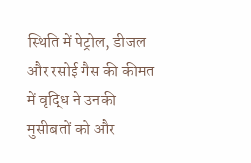स्थिति में पेट्रोल, डीजल और रसोई गैस की कीमत में वृद्धि ने उनकी मुसीबतों को और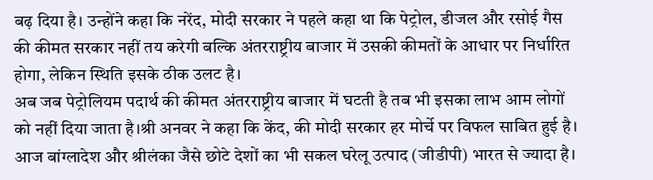बढ़ दिया है। उन्होंने कहा कि नरेंद, मोदी सरकार ने पहले कहा था कि पेट्रोल, डीजल और रसोई गैस की कीमत सरकार नहीं तय करेगी बल्कि अंतरराष्ट्रीय बाजार में उसकी कीमतों के आधार पर निर्धारित होगा, लेकिन स्थिति इसके ठीक उलट है।
अब जब पेट्रोलियम पदार्थ की कीमत अंतरराष्ट्रीय बाजार में घटती है तब भी इसका लाभ आम लोगों को नहीं दिया जाता है।श्री अनवर ने कहा कि केंद, की मोदी सरकार हर मोर्चे पर विफल साबित हुई है। आज बांग्लादेश और श्रीलंका जैसे छोटे देशों का भी सकल घरेलू उत्पाद (जीडीपी) भारत से ज्यादा है।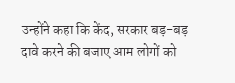उन्होंने कहा कि केंद, सरकार बड़-बड़ दावे करने की बजाए आम लोगों को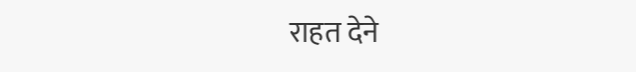राहत देने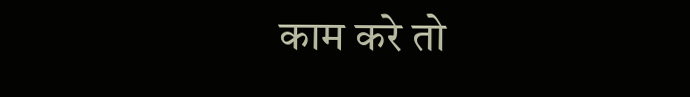काम करे तो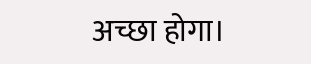अच्छा होगा।